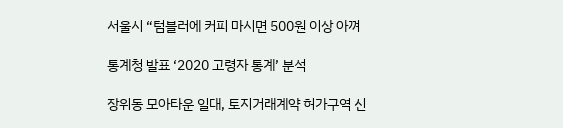서울시 “텀블러에 커피 마시면 500원 이상 아껴

통계청 발표 ‘2020 고령자 통계’ 분석

장위동 모아타운 일대, 토지거래계약 허가구역 신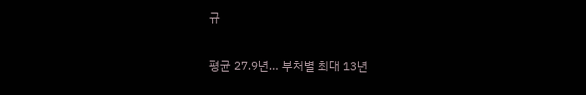규

평균 27.9년… 부처별 최대 13년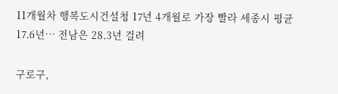11개월차 행복도시건설청 17년 4개월로 가장 빨라 세종시 평균 17.6년… 전남은 28.3년 걸려

구로구,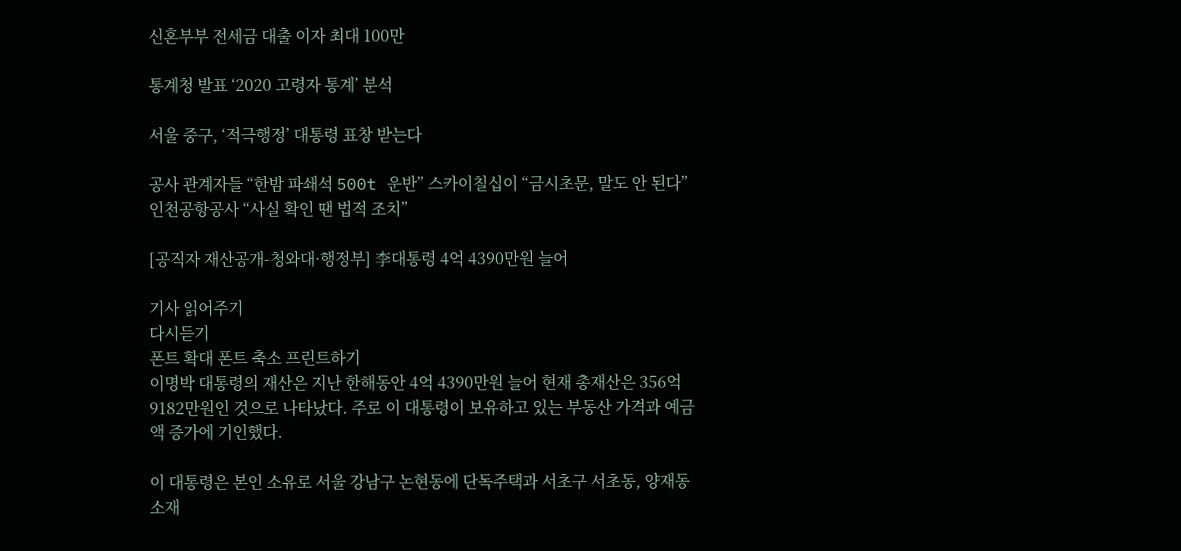신혼부부 전세금 대출 이자 최대 100만

통계청 발표 ‘2020 고령자 통계’ 분석

서울 중구, ‘적극행정’ 대통령 표창 받는다

공사 관계자들 “한밤 파쇄석 500t 운반” 스카이칠십이 “금시초문, 말도 안 된다” 인천공항공사 “사실 확인 땐 법적 조치”

[공직자 재산공개-청와대·행정부] 李대통령 4억 4390만원 늘어

기사 읽어주기
다시듣기
폰트 확대 폰트 축소 프린트하기
이명박 대통령의 재산은 지난 한해동안 4억 4390만원 늘어 현재 총재산은 356억 9182만원인 것으로 나타났다. 주로 이 대통령이 보유하고 있는 부동산 가격과 예금액 증가에 기인했다.

이 대통령은 본인 소유로 서울 강남구 논현동에 단독주택과 서초구 서초동, 양재동 소재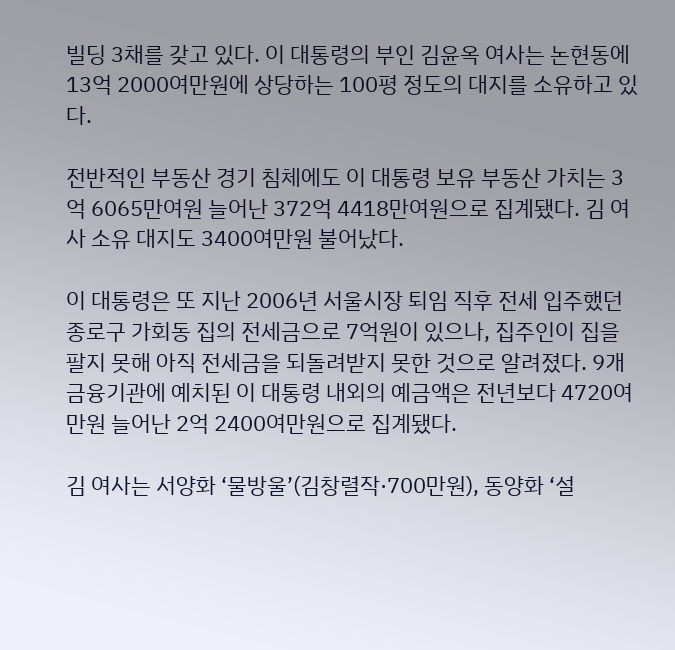빌딩 3채를 갖고 있다. 이 대통령의 부인 김윤옥 여사는 논현동에 13억 2000여만원에 상당하는 100평 정도의 대지를 소유하고 있다.

전반적인 부동산 경기 침체에도 이 대통령 보유 부동산 가치는 3억 6065만여원 늘어난 372억 4418만여원으로 집계됐다. 김 여사 소유 대지도 3400여만원 불어났다.

이 대통령은 또 지난 2006년 서울시장 퇴임 직후 전세 입주했던 종로구 가회동 집의 전세금으로 7억원이 있으나, 집주인이 집을 팔지 못해 아직 전세금을 되돌려받지 못한 것으로 알려졌다. 9개 금융기관에 예치된 이 대통령 내외의 예금액은 전년보다 4720여만원 늘어난 2억 2400여만원으로 집계됐다.

김 여사는 서양화 ‘물방울’(김창렬작·700만원), 동양화 ‘설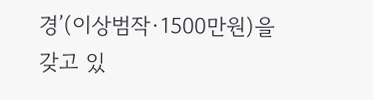경’(이상범작·1500만원)을 갖고 있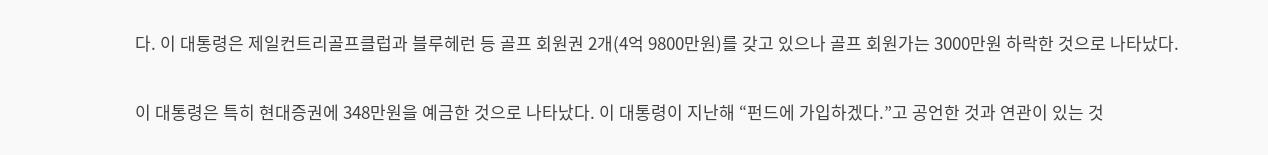다. 이 대통령은 제일컨트리골프클럽과 블루헤런 등 골프 회원권 2개(4억 9800만원)를 갖고 있으나 골프 회원가는 3000만원 하락한 것으로 나타났다.

이 대통령은 특히 현대증권에 348만원을 예금한 것으로 나타났다. 이 대통령이 지난해 “펀드에 가입하겠다.”고 공언한 것과 연관이 있는 것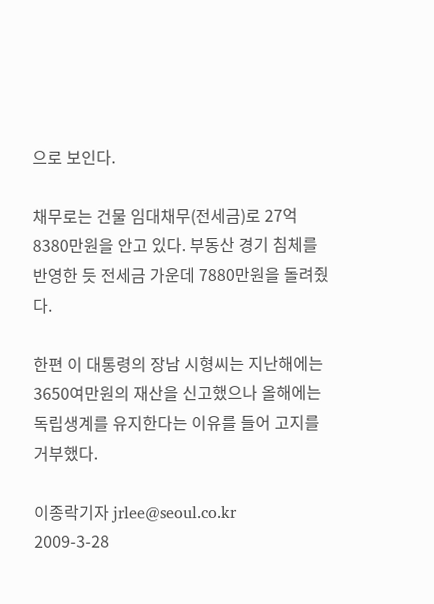으로 보인다.

채무로는 건물 임대채무(전세금)로 27억 8380만원을 안고 있다. 부동산 경기 침체를 반영한 듯 전세금 가운데 7880만원을 돌려줬다.

한편 이 대통령의 장남 시형씨는 지난해에는 3650여만원의 재산을 신고했으나 올해에는 독립생계를 유지한다는 이유를 들어 고지를 거부했다.

이종락기자 jrlee@seoul.co.kr
2009-3-28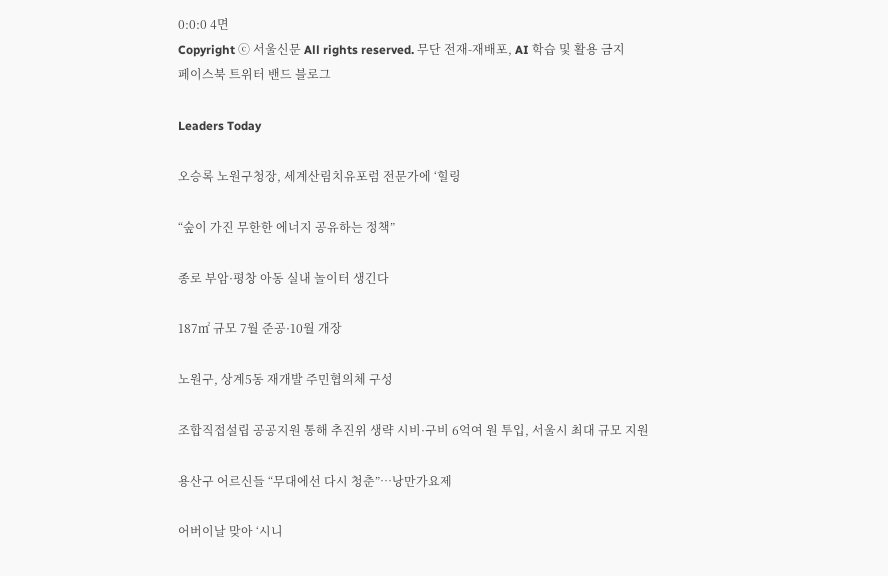0:0:0 4면
Copyright ⓒ 서울신문 All rights reserved. 무단 전재-재배포, AI 학습 및 활용 금지
페이스북 트위터 밴드 블로그

Leaders Today

오승록 노원구청장, 세계산림치유포럼 전문가에 ‘힐링

“숲이 가진 무한한 에너지 공유하는 정책”

종로 부암·평창 아동 실내 놀이터 생긴다

187㎡ 규모 7월 준공·10월 개장

노원구, 상계5동 재개발 주민협의체 구성

조합직접설립 공공지원 통해 추진위 생략 시비·구비 6억여 원 투입, 서울시 최대 규모 지원

용산구 어르신들 “무대에선 다시 청춘”…낭만가요제

어버이날 맞아 ‘시니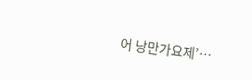어 낭만가요제’…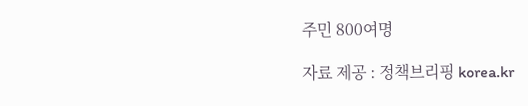주민 800여명

자료 제공 : 정책브리핑 korea.kr